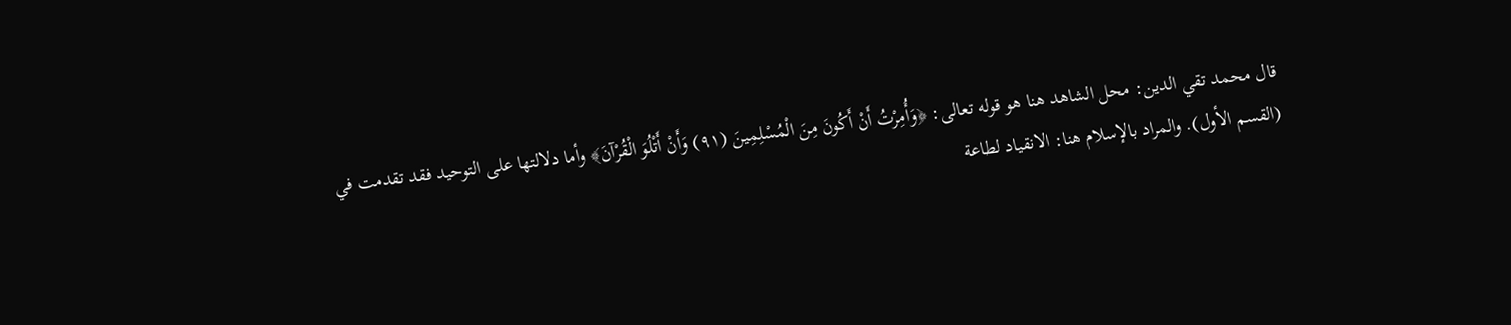قال محمد تقي الدين: محل الشاهد هنا هو قوله تعالى: ﴿وَأُمِرْتُ أَنْ أَكُونَ مِنَ الْمُسْلِمِينَ (٩١) وَأَنْ أَتْلُوَ الْقُرْآنَ﴾ وأما دلالتها على التوحيد فقد تقدمت في (القسم الأول). والمراد بالإسلام هنا: الانقياد لطاعة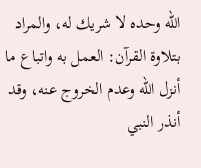الله وحده لا شريك له، والمراد بتلاوة القرآن: العمل به واتباع ما أنزل الله وعدم الخروج عنه، وقد أنذر النبي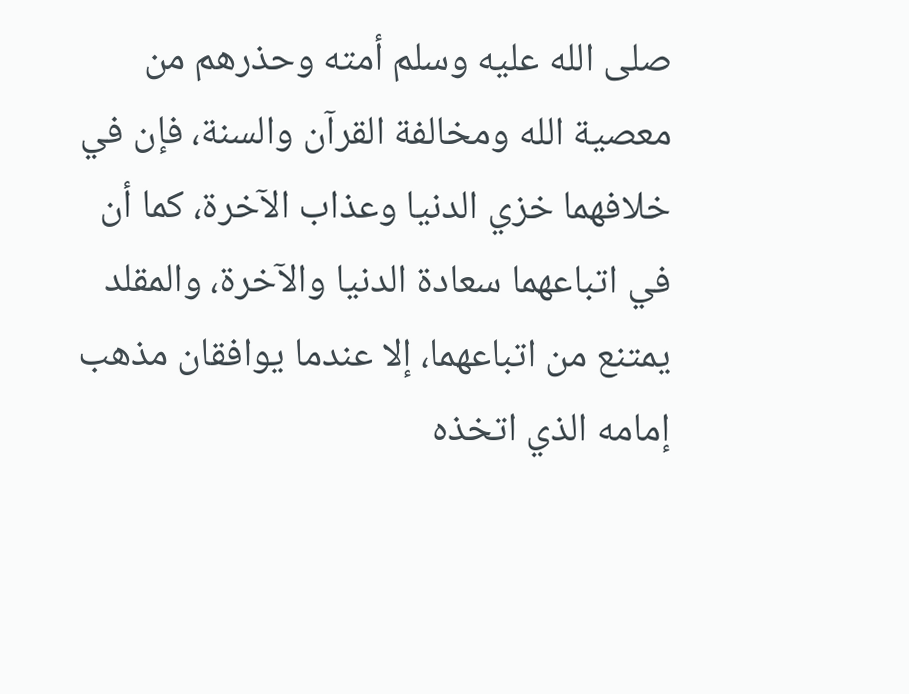صلى الله عليه وسلم أمته وحذرهم من معصية الله ومخالفة القرآن والسنة، فإن في خلافهما خزي الدنيا وعذاب الآخرة، كما أن في اتباعهما سعادة الدنيا والآخرة، والمقلد يمتنع من اتباعهما، إلا عندما يوافقان مذهب إمامه الذي اتخذه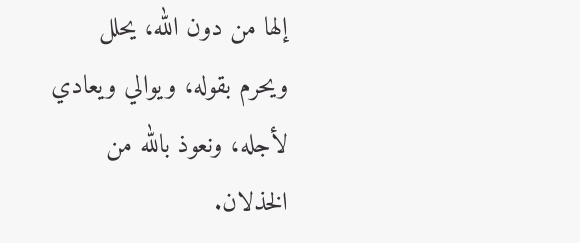إلها من دون الله، يحلل ويحرم بقوله، ويوالي ويعادي لأجله، ونعوذ بالله من الخذلان.